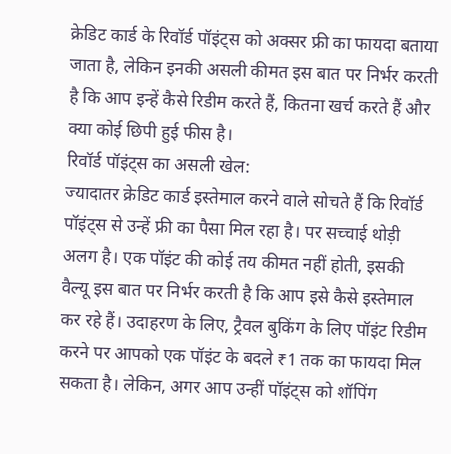क्रेडिट कार्ड के रिवॉर्ड पॉइंट्स को अक्सर फ्री का फायदा बताया जाता है, लेकिन इनकी असली कीमत इस बात पर निर्भर करती है कि आप इन्हें कैसे रिडीम करते हैं, कितना खर्च करते हैं और क्या कोई छिपी हुई फीस है।
रिवॉर्ड पॉइंट्स का असली खेल:
ज्यादातर क्रेडिट कार्ड इस्तेमाल करने वाले सोचते हैं कि रिवॉर्ड पॉइंट्स से उन्हें फ्री का पैसा मिल रहा है। पर सच्चाई थोड़ी अलग है। एक पॉइंट की कोई तय कीमत नहीं होती, इसकी वैल्यू इस बात पर निर्भर करती है कि आप इसे कैसे इस्तेमाल कर रहे हैं। उदाहरण के लिए, ट्रैवल बुकिंग के लिए पॉइंट रिडीम करने पर आपको एक पॉइंट के बदले ₹1 तक का फायदा मिल सकता है। लेकिन, अगर आप उन्हीं पॉइंट्स को शॉपिंग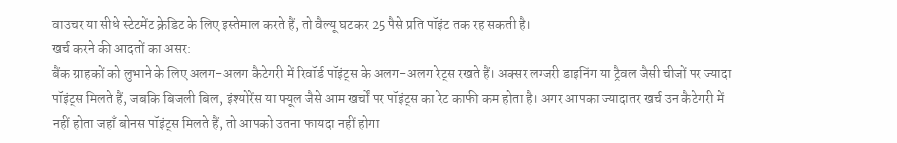वाउचर या सीधे स्टेटमेंट क्रेडिट के लिए इस्तेमाल करते हैं, तो वैल्यू घटकर 25 पैसे प्रति पॉइंट तक रह सकती है।
खर्च करने की आदतों का असर:
बैंक ग्राहकों को लुभाने के लिए अलग-अलग कैटेगरी में रिवॉर्ड पॉइंट्स के अलग-अलग रेट्स रखते हैं। अक्सर लग्जरी डाइनिंग या ट्रैवल जैसी चीजों पर ज्यादा पॉइंट्स मिलते हैं, जबकि बिजली बिल, इंश्योरेंस या फ्यूल जैसे आम खर्चों पर पॉइंट्स का रेट काफी कम होता है। अगर आपका ज्यादातर खर्च उन कैटेगरी में नहीं होता जहाँ बोनस पॉइंट्स मिलते हैं, तो आपको उतना फायदा नहीं होगा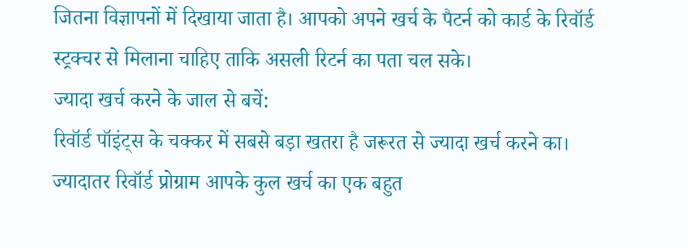जितना विज्ञापनों में दिखाया जाता है। आपको अपने खर्च के पैटर्न को कार्ड के रिवॉर्ड स्ट्रक्चर से मिलाना चाहिए ताकि असली रिटर्न का पता चल सके।
ज्यादा खर्च करने के जाल से बचें:
रिवॉर्ड पॉइंट्स के चक्कर में सबसे बड़ा खतरा है जरूरत से ज्यादा खर्च करने का। ज्यादातर रिवॉर्ड प्रोग्राम आपके कुल खर्च का एक बहुत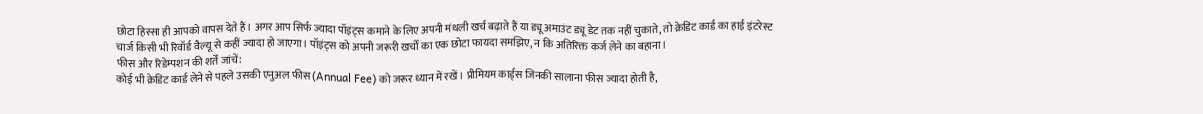छोटा हिस्सा ही आपको वापस देते हैं। अगर आप सिर्फ ज्यादा पॉइंट्स कमाने के लिए अपनी मंथली खर्च बढ़ाते हैं या ड्यू अमाउंट ड्यू डेट तक नहीं चुकाते, तो क्रेडिट कार्ड का हाई इंटरेस्ट चार्ज किसी भी रिवॉर्ड वैल्यू से कहीं ज्यादा हो जाएगा। पॉइंट्स को अपनी जरूरी खर्चों का एक छोटा फायदा समझिए, न कि अतिरिक्त कर्ज लेने का बहाना।
फीस और रिडेम्पशन की शर्तें जांचें:
कोई भी क्रेडिट कार्ड लेने से पहले उसकी एनुअल फीस (Annual Fee) को जरूर ध्यान में रखें। प्रीमियम कार्ड्स जिनकी सालाना फीस ज्यादा होती है,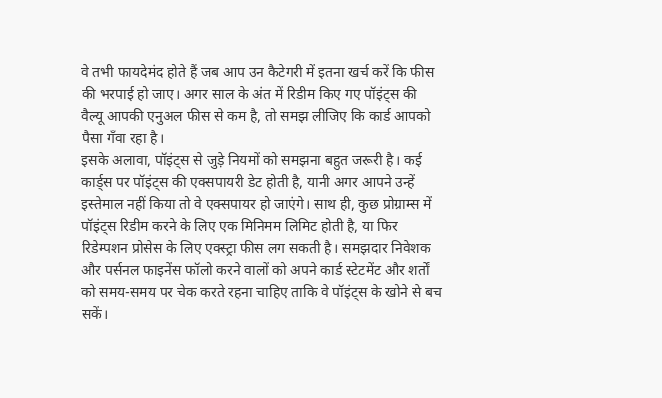वे तभी फायदेमंद होते हैं जब आप उन कैटेगरी में इतना खर्च करें कि फीस की भरपाई हो जाए। अगर साल के अंत में रिडीम किए गए पॉइंट्स की वैल्यू आपकी एनुअल फीस से कम है, तो समझ लीजिए कि कार्ड आपको पैसा गँवा रहा है।
इसके अलावा, पॉइंट्स से जुड़े नियमों को समझना बहुत जरूरी है। कई कार्ड्स पर पॉइंट्स की एक्सपायरी डेट होती है, यानी अगर आपने उन्हें इस्तेमाल नहीं किया तो वे एक्सपायर हो जाएंगे। साथ ही, कुछ प्रोग्राम्स में पॉइंट्स रिडीम करने के लिए एक मिनिमम लिमिट होती है, या फिर रिडेम्पशन प्रोसेस के लिए एक्स्ट्रा फीस लग सकती है। समझदार निवेशक और पर्सनल फाइनेंस फॉलो करने वालों को अपने कार्ड स्टेटमेंट और शर्तों को समय-समय पर चेक करते रहना चाहिए ताकि वे पॉइंट्स के खोने से बच सकें।